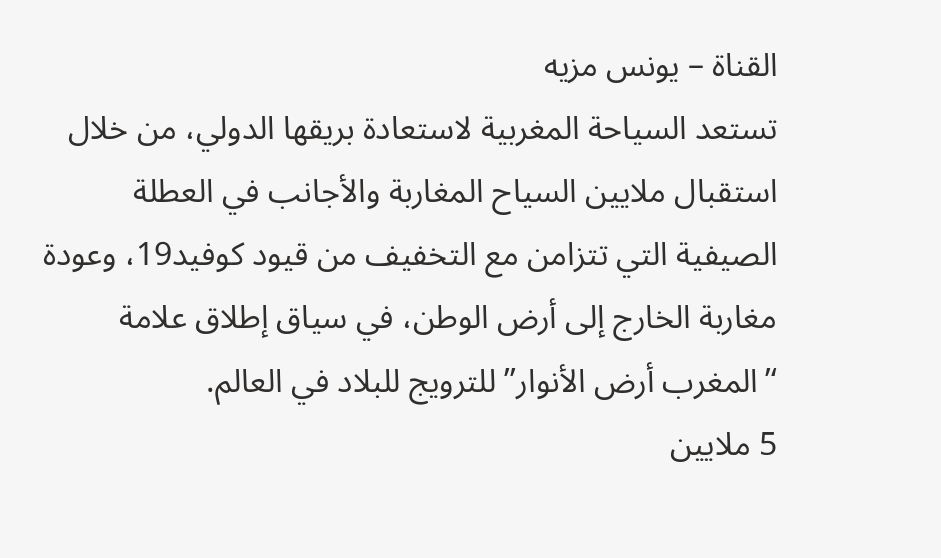القناة – يونس مزيه
تستعد السياحة المغربية لاستعادة بريقها الدولي، من خلال استقبال ملايين السياح المغاربة والأجانب في العطلة الصيفية التي تتزامن مع التخفيف من قيود كوفيد19، وعودة مغاربة الخارج إلى أرض الوطن، في سياق إطلاق علامة ‘’المغرب أرض الأنوار’’ للترويج للبلاد في العالم.
5 ملايين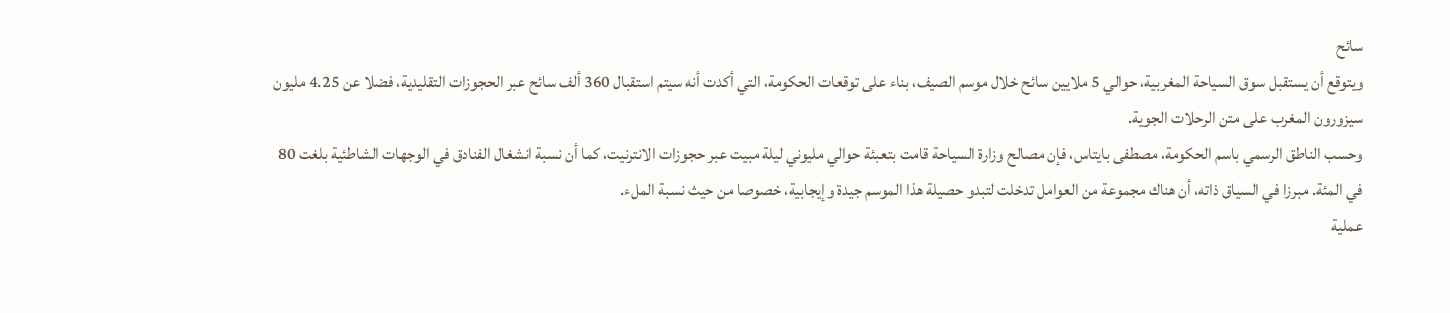سائح
ويتوقع أن يستقبل سوق السياحة المغربية، حوالي 5 ملايين سائح خلال موسم الصيف، بناء على توقعات الحكومة، التي أكدت أنه سيتم استقبال 360 ألف سائح عبر الحجوزات التقليدية، فضلا عن 4.25 مليون سيزورون المغرب على متن الرحلات الجوية.
وحسب الناطق الرسمي باسم الحكومة، مصطفى بايتاس، فإن مصالح وزارة السياحة قامت بتعبئة حوالي مليوني ليلة مبيت عبر حجوزات الانترنيت، كما أن نسبة انشغال الفنادق في الوجهات الشاطئية بلغت 80 في المئة. مبرزا في السياق ذاته، أن هناك مجموعة من العوامل تدخلت لتبدو حصيلة هذا الموسم جيدة وإيجابية، خصوصا من حيث نسبة الملء.
عملية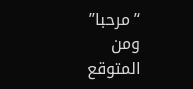‘’مرحبا’’
ومن المتوقع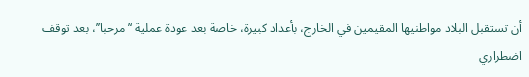أن تستقبل البلاد مواطنيها المقيمين في الخارج، بأعداد كبيرة، خاصة بعد عودة عملية ‘’مرحبا’’، بعد توقف اضطراري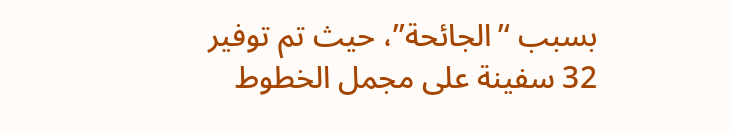بسبب ‘’الجائحة’’، حيث تم توفير 32 سفينة على مجمل الخطوط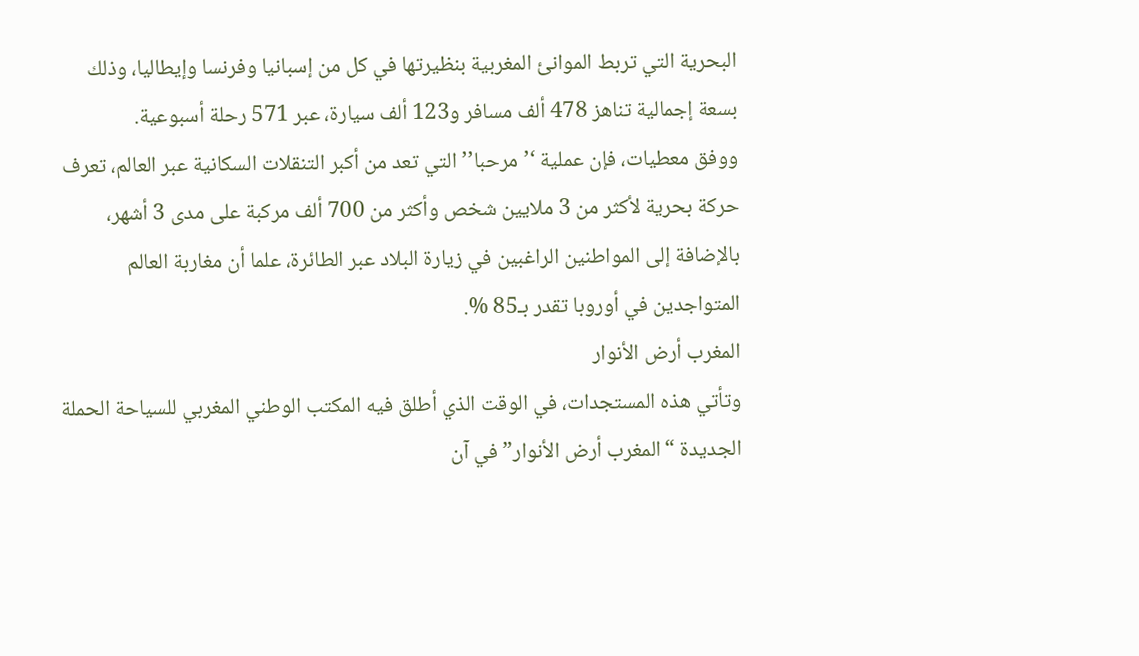البحرية التي تربط الموانئ المغربية بنظيرتها في كل من إسبانيا وفرنسا وإيطاليا، وذلك بسعة إجمالية تناهز 478 ألف مسافر و123 ألف سيارة، عبر 571 رحلة أسبوعية.
ووفق معطيات، فإن عملية ‘’مرحبا’’ التي تعد من أكبر التنقلات السكانية عبر العالم، تعرف حركة بحرية لأكثر من 3 ملايين شخص وأكثر من 700 ألف مركبة على مدى 3 أشهر، بالإضافة إلى المواطنين الراغبين في زيارة البلاد عبر الطائرة، علما أن مغاربة العالم المتواجدين في أوروبا تقدر بـ85 %.
المغرب أرض الأنوار
وتأتي هذه المستجدات، في الوقت الذي أطلق فيه المكتب الوطني المغربي للسياحة الحملة الجديدة “المغرب أرض الأنوار” في آن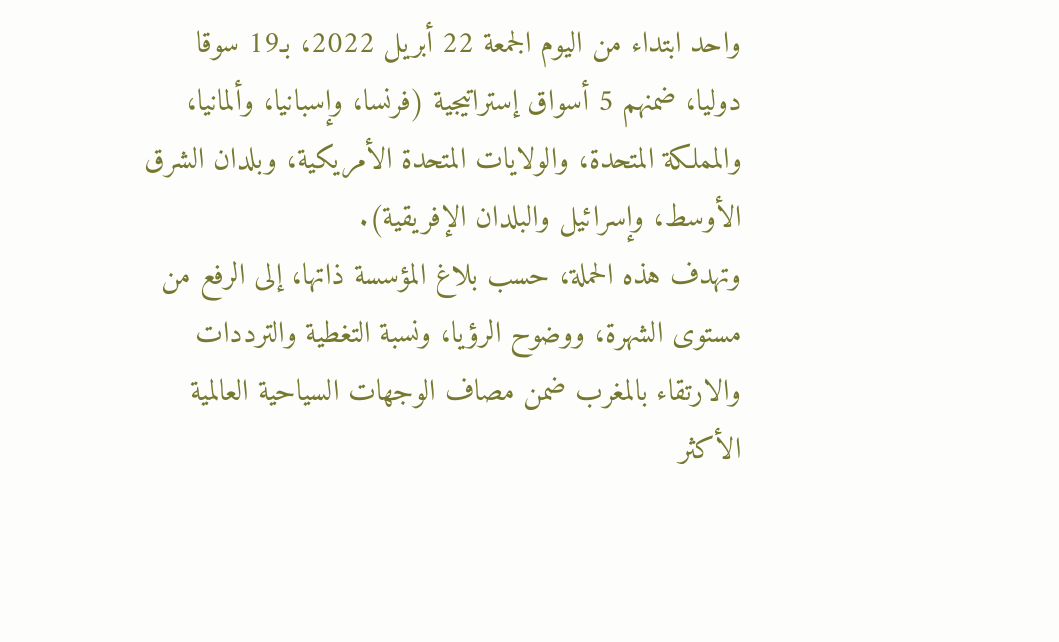واحد ابتداء من اليوم الجمعة 22 أبريل 2022، بـ19 سوقا دوليا، ضمنهم 5 أسواق إستراتيجية (فرنسا، وإسبانيا، وألمانيا، والمملكة المتحدة، والولايات المتحدة الأمريكية، وبلدان الشرق الأوسط، وإسرائيل والبلدان الإفريقية).
وتهدف هذه الحملة، حسب بلاغ المؤسسة ذاتها، إلى الرفع من مستوى الشهرة، ووضوح الرؤيا، ونسبة التغطية والترددات والارتقاء بالمغرب ضمن مصاف الوجهات السياحية العالمية الأكثر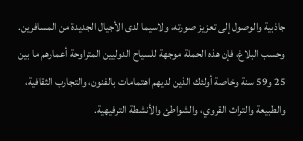جاذبية والوصول إلى تعزيز صورته، ولاسيما لدى الأجيال الجديدة من المسافرين.
وحسب البلاغ، فإن هذه الحملة موجهة للسياح الدوليين المتراوحة أعمارهم ما بين 25 و59 سنة وخاصة أولئك الذين لديهم اهتمامات بالفنون، والتجارب الثقافية، والطبيعة والتراث القروي، والشواطئ والأنشطة الترفيهية.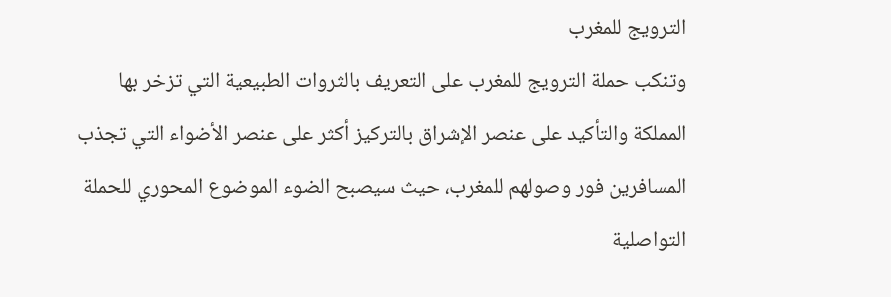الترويج للمغرب
وتنكب حملة الترويج للمغرب على التعريف بالثروات الطبيعية التي تزخر بها المملكة والتأكيد على عنصر الإشراق بالتركيز أكثر على عنصر الأضواء التي تجذب المسافرين فور وصولهم للمغرب، حيث سيصبح الضوء الموضوع المحوري للحملة التواصلية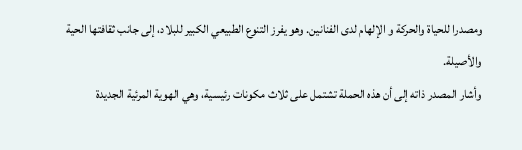ومصدرا للحياة والحركة و الإلهام لدى الفنانين. وهو يفرز التنوع الطبيعي الكبير للبلاد، إلى جانب ثقافتها الحية والأصيلة.
وأشار المصدر ذاته إلى أن هذه الحملة تشتمل على ثلاث مكونات رئيسية، وهي الهوية المرئية الجديدة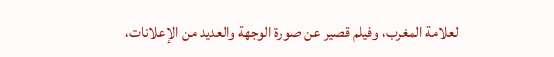لعلامة المغرب، وفيلم قصير عن صورة الوجهة والعديد من الإعلانات،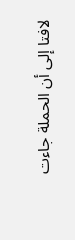لافتا إلى أن الحملة جاءت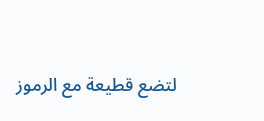لتضع قطيعة مع الرموز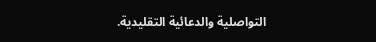التواصلية والدعائية التقليدية.